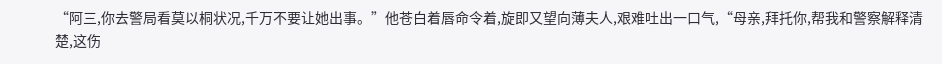“阿三,你去警局看莫以桐状况,千万不要让她出事。”他苍白着唇命令着,旋即又望向薄夫人,艰难吐出一口气,“母亲,拜托你,帮我和警察解释清楚,这伤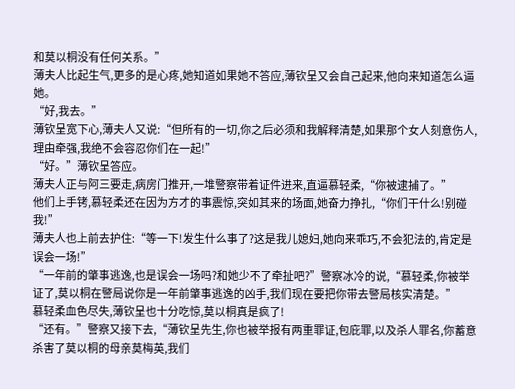和莫以桐没有任何关系。”
薄夫人比起生气,更多的是心疼,她知道如果她不答应,薄钦呈又会自己起来,他向来知道怎么逼她。
“好,我去。”
薄钦呈宽下心,薄夫人又说:“但所有的一切,你之后必须和我解释清楚,如果那个女人刻意伤人,理由牵强,我绝不会容忍你们在一起!”
“好。”薄钦呈答应。
薄夫人正与阿三要走,病房门推开,一堆警察带着证件进来,直逼慕轻柔,“你被逮捕了。”
他们上手铐,慕轻柔还在因为方才的事震惊,突如其来的场面,她奋力挣扎,“你们干什么!别碰我!”
薄夫人也上前去护住:“等一下!发生什么事了?这是我儿媳妇,她向来乖巧,不会犯法的,肯定是误会一场!”
“一年前的肇事逃逸,也是误会一场吗?和她少不了牵扯吧?”警察冰冷的说,“慕轻柔,你被举证了,莫以桐在警局说你是一年前肇事逃逸的凶手,我们现在要把你带去警局核实清楚。”
慕轻柔血色尽失,薄钦呈也十分吃惊,莫以桐真是疯了!
“还有。”警察又接下去,“薄钦呈先生,你也被举报有两重罪证,包庇罪,以及杀人罪名,你蓄意杀害了莫以桐的母亲莫梅英,我们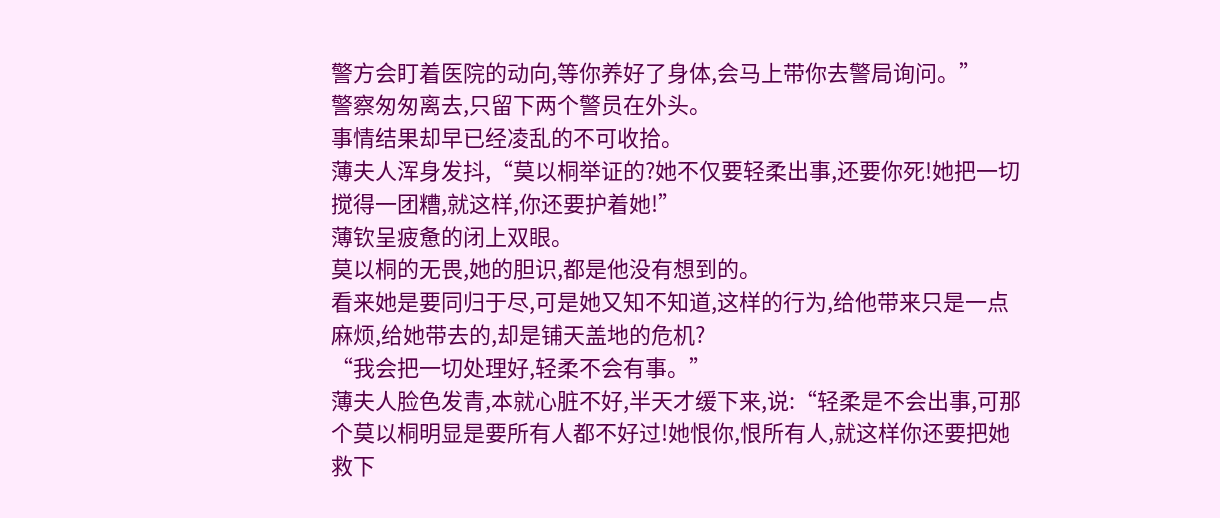警方会盯着医院的动向,等你养好了身体,会马上带你去警局询问。”
警察匆匆离去,只留下两个警员在外头。
事情结果却早已经凌乱的不可收拾。
薄夫人浑身发抖,“莫以桐举证的?她不仅要轻柔出事,还要你死!她把一切搅得一团糟,就这样,你还要护着她!”
薄钦呈疲惫的闭上双眼。
莫以桐的无畏,她的胆识,都是他没有想到的。
看来她是要同归于尽,可是她又知不知道,这样的行为,给他带来只是一点麻烦,给她带去的,却是铺天盖地的危机?
“我会把一切处理好,轻柔不会有事。”
薄夫人脸色发青,本就心脏不好,半天才缓下来,说:“轻柔是不会出事,可那个莫以桐明显是要所有人都不好过!她恨你,恨所有人,就这样你还要把她救下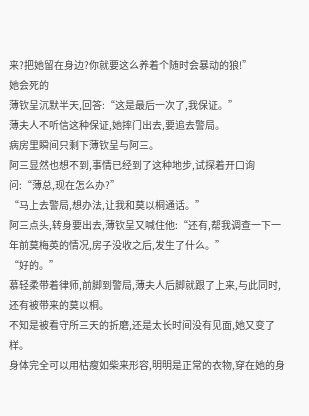来?把她留在身边?你就要这么养着个随时会暴动的狼!”
她会死的
薄钦呈沉默半天,回答:“这是最后一次了,我保证。”
薄夫人不听信这种保证,她摔门出去,要追去警局。
病房里瞬间只剩下薄钦呈与阿三。
阿三显然也想不到,事情已经到了这种地步,试探着开口询问:“薄总,现在怎么办?”
“马上去警局,想办法,让我和莫以桐通话。”
阿三点头,转身要出去,薄钦呈又喊住他:“还有,帮我调查一下一年前莫梅英的情况,房子没收之后,发生了什么。”
“好的。”
慕轻柔带着律师,前脚到警局,薄夫人后脚就跟了上来,与此同时,还有被带来的莫以桐。
不知是被看守所三天的折磨,还是太长时间没有见面,她又变了样。
身体完全可以用枯瘦如柴来形容,明明是正常的衣物,穿在她的身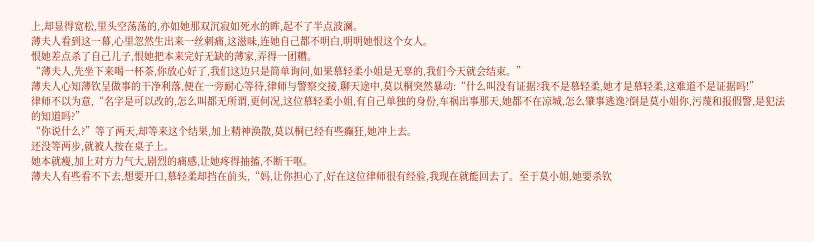上,却显得宽松,里头空荡荡的,亦如她那双沉寂如死水的眸,起不了半点波澜。
薄夫人看到这一幕,心里忽然生出来一丝刺痛,这滋味,连她自己都不明白,明明她恨这个女人。
恨她差点杀了自己儿子,恨她把本来完好无缺的薄家,弄得一团糟。
“薄夫人,先坐下来喝一杯茶,你放心好了,我们这边只是简单询问,如果慕轻柔小姐是无辜的,我们今天就会结束。”
薄夫人心知薄钦呈做事的干净利落,便在一旁耐心等待,律师与警察交接,聊天途中,莫以桐突然暴动:“什么叫没有证据?我不是慕轻柔,她才是慕轻柔,这难道不是证据吗!”
律师不以为意,“名字是可以改的,怎么叫都无所谓,更何况,这位慕轻柔小姐,有自己单独的身份,车祸出事那天,她都不在凉城,怎么肇事逃逸?倒是莫小姐你,污蔑和报假警,是犯法的知道吗?”
“你说什么?”等了两天,却等来这个结果,加上精神涣散,莫以桐已经有些癫狂,她冲上去。
还没等两步,就被人按在桌子上。
她本就瘦,加上对方力气大,剧烈的痛感,让她疼得抽搐,不断干呕。
薄夫人有些看不下去,想要开口,慕轻柔却挡在前头,“妈,让你担心了,好在这位律师很有经验,我现在就能回去了。至于莫小姐,她要杀钦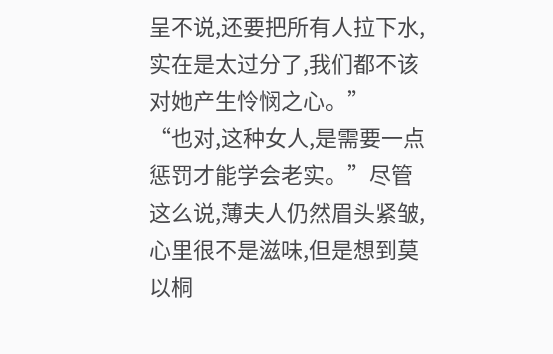呈不说,还要把所有人拉下水,实在是太过分了,我们都不该对她产生怜悯之心。”
“也对,这种女人,是需要一点惩罚才能学会老实。”尽管这么说,薄夫人仍然眉头紧皱,心里很不是滋味,但是想到莫以桐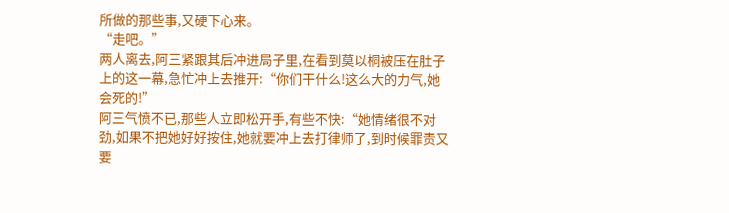所做的那些事,又硬下心来。
“走吧。”
两人离去,阿三紧跟其后冲进局子里,在看到莫以桐被压在肚子上的这一幕,急忙冲上去推开:“你们干什么!这么大的力气,她会死的!”
阿三气愤不已,那些人立即松开手,有些不快:“她情绪很不对劲,如果不把她好好按住,她就要冲上去打律师了,到时候罪责又要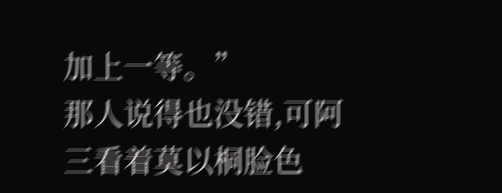加上一等。”
那人说得也没错,可阿三看着莫以桐脸色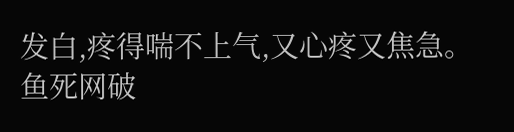发白,疼得喘不上气,又心疼又焦急。
鱼死网破